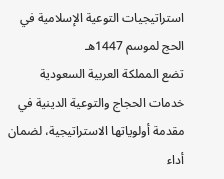استراتيجيات التوعية الإسلامية في الحج لموسم 1447هـ
تضع المملكة العربية السعودية خدمات الحجاج والتوعية الدينية في مقدمة أولوياتها الاستراتيجية، لضمان أداء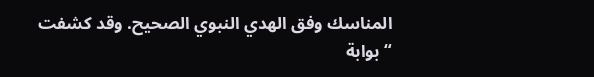المناسك وفق الهدي النبوي الصحيح. وقد كشفت “بوابة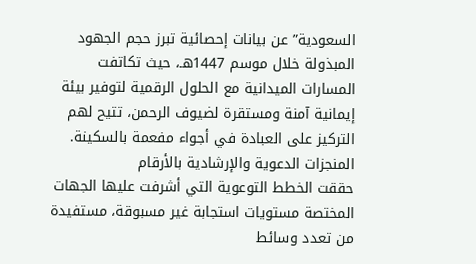السعودية” عن بيانات إحصائية تبرز حجم الجهود المبذولة خلال موسم 1447هـ، حيث تكاتفت المسارات الميدانية مع الحلول الرقمية لتوفير بيئة إيمانية آمنة ومستقرة لضيوف الرحمن، تتيح لهم التركيز على العبادة في أجواء مفعمة بالسكينة.
المنجزات الدعوية والإرشادية بالأرقام
حققت الخطط التوعوية التي أشرفت عليها الجهات المختصة مستويات استجابة غير مسبوقة، مستفيدة من تعدد وسائط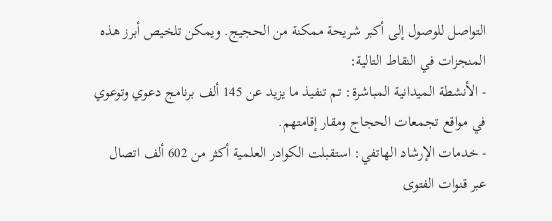التواصل للوصول إلى أكبر شريحة ممكنة من الحجيج. ويمكن تلخيص أبرز هذه المنجزات في النقاط التالية:
- الأنشطة الميدانية المباشرة: تم تنفيذ ما يزيد عن 145 ألف برنامج دعوي وتوعوي في مواقع تجمعات الحجاج ومقار إقامتهم.
- خدمات الإرشاد الهاتفي: استقبلت الكوادر العلمية أكثر من 602 ألف اتصال عبر قنوات الفتوى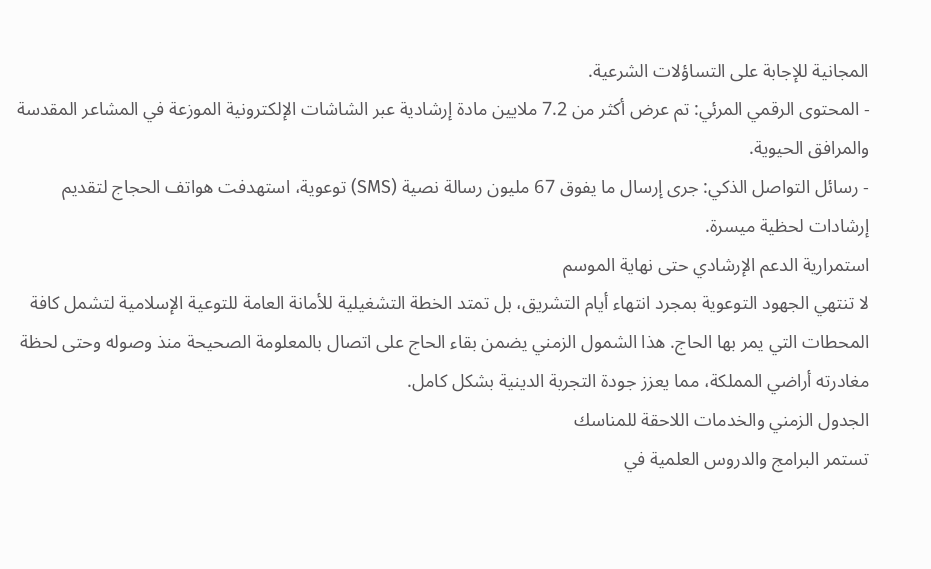المجانية للإجابة على التساؤلات الشرعية.
- المحتوى الرقمي المرئي: تم عرض أكثر من 7.2 ملايين مادة إرشادية عبر الشاشات الإلكترونية الموزعة في المشاعر المقدسة والمرافق الحيوية.
- رسائل التواصل الذكي: جرى إرسال ما يفوق 67 مليون رسالة نصية (SMS) توعوية، استهدفت هواتف الحجاج لتقديم إرشادات لحظية ميسرة.
استمرارية الدعم الإرشادي حتى نهاية الموسم
لا تنتهي الجهود التوعوية بمجرد انتهاء أيام التشريق، بل تمتد الخطة التشغيلية للأمانة العامة للتوعية الإسلامية لتشمل كافة المحطات التي يمر بها الحاج. هذا الشمول الزمني يضمن بقاء الحاج على اتصال بالمعلومة الصحيحة منذ وصوله وحتى لحظة مغادرته أراضي المملكة، مما يعزز جودة التجربة الدينية بشكل كامل.
الجدول الزمني والخدمات اللاحقة للمناسك
تستمر البرامج والدروس العلمية في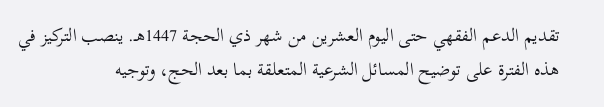تقديم الدعم الفقهي حتى اليوم العشرين من شهر ذي الحجة 1447هـ. ينصب التركيز في هذه الفترة على توضيح المسائل الشرعية المتعلقة بما بعد الحج، وتوجيه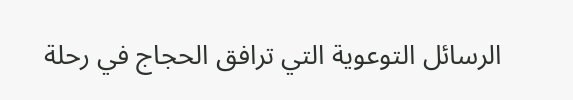الرسائل التوعوية التي ترافق الحجاج في رحلة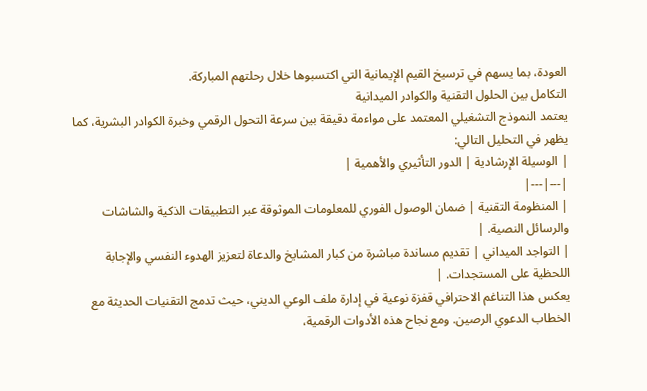العودة، بما يسهم في ترسيخ القيم الإيمانية التي اكتسبوها خلال رحلتهم المباركة.
التكامل بين الحلول التقنية والكوادر الميدانية
يعتمد النموذج التشغيلي المعتمد على مواءمة دقيقة بين سرعة التحول الرقمي وخبرة الكوادر البشرية، كما يظهر في التحليل التالي:
| الوسيلة الإرشادية | الدور التأثيري والأهمية |
|---|---|
| المنظومة التقنية | ضمان الوصول الفوري للمعلومات الموثوقة عبر التطبيقات الذكية والشاشات والرسائل النصية. |
| التواجد الميداني | تقديم مساندة مباشرة من كبار المشايخ والدعاة لتعزيز الهدوء النفسي والإجابة اللحظية على المستجدات. |
يعكس هذا التناغم الاحترافي قفزة نوعية في إدارة ملف الوعي الديني، حيث تدمج التقنيات الحديثة مع الخطاب الدعوي الرصين. ومع نجاح هذه الأدوات الرقمية،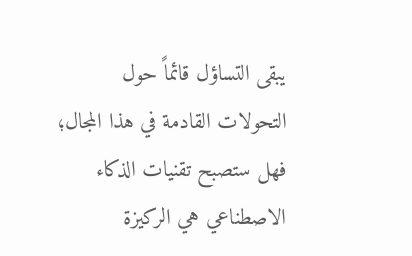يبقى التساؤل قائماً حول التحولات القادمة في هذا المجال؛ فهل ستصبح تقنيات الذكاء الاصطناعي هي الركيزة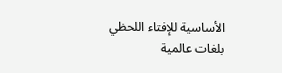الأساسية للإفتاء اللحظي بلغات عالمية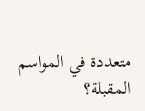متعددة في المواسم المقبلة؟